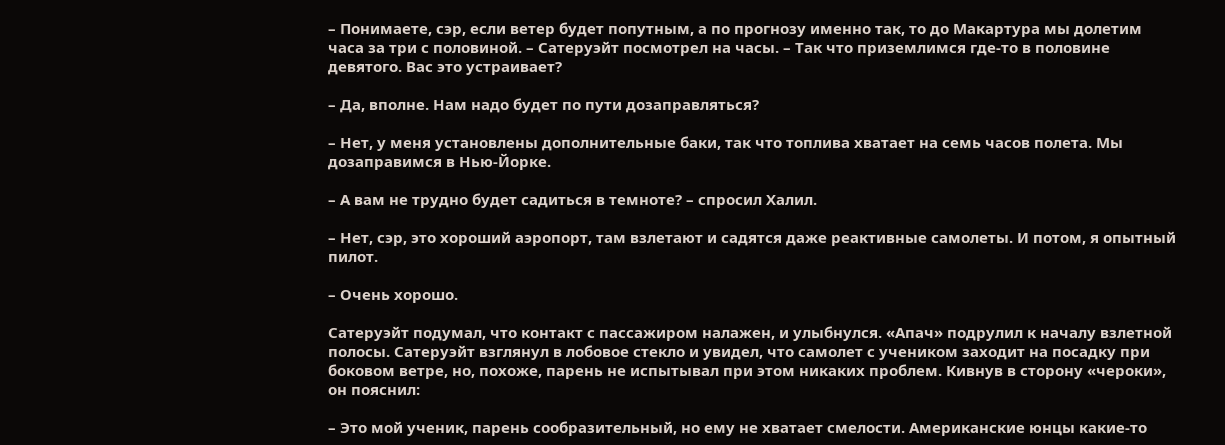– Понимаете, сэр, если ветер будет попутным, а по прогнозу именно так, то до Макартура мы долетим часа за три с половиной. – Сатеруэйт посмотрел на часы. – Так что приземлимся где-то в половине девятого. Вас это устраивает?

– Да, вполне. Нам надо будет по пути дозаправляться?

– Нет, у меня установлены дополнительные баки, так что топлива хватает на семь часов полета. Мы дозаправимся в Нью-Йорке.

– А вам не трудно будет садиться в темноте? – спросил Халил.

– Нет, сэр, это хороший аэропорт, там взлетают и садятся даже реактивные самолеты. И потом, я опытный пилот.

– Очень хорошо.

Сатеруэйт подумал, что контакт с пассажиром налажен, и улыбнулся. «Апач» подрулил к началу взлетной полосы. Сатеруэйт взглянул в лобовое стекло и увидел, что самолет с учеником заходит на посадку при боковом ветре, но, похоже, парень не испытывал при этом никаких проблем. Кивнув в сторону «чероки», он пояснил:

– Это мой ученик, парень сообразительный, но ему не хватает смелости. Американские юнцы какие-то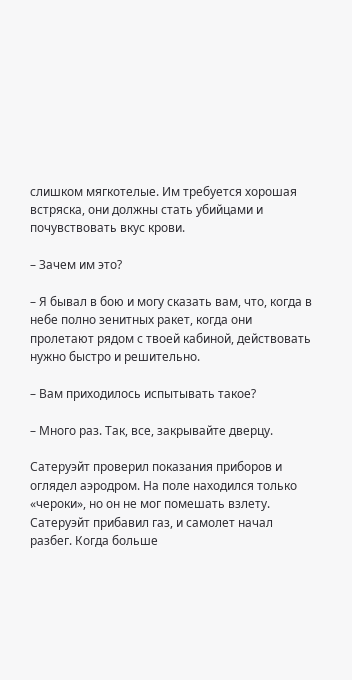слишком мягкотелые. Им требуется хорошая встряска, они должны стать убийцами и почувствовать вкус крови.

– Зачем им это?

– Я бывал в бою и могу сказать вам, что, когда в небе полно зенитных ракет, когда они пролетают рядом с твоей кабиной, действовать нужно быстро и решительно.

– Вам приходилось испытывать такое?

– Много раз. Так, все, закрывайте дверцу.

Сатеруэйт проверил показания приборов и оглядел аэродром. На поле находился только «чероки», но он не мог помешать взлету. Сатеруэйт прибавил газ, и самолет начал разбег. Когда больше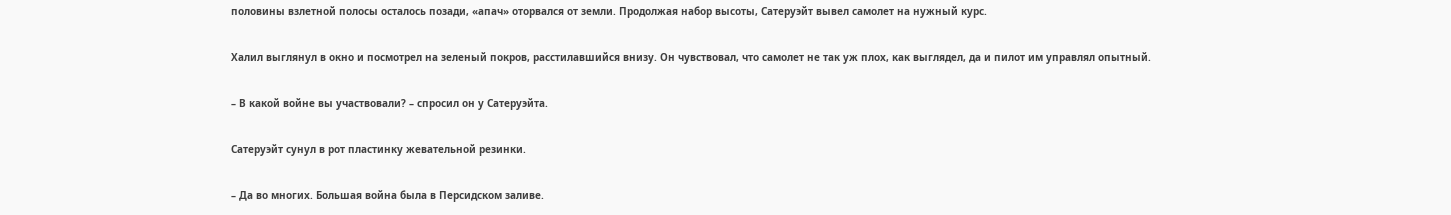половины взлетной полосы осталось позади, «апач» оторвался от земли. Продолжая набор высоты, Сатеруэйт вывел самолет на нужный курс.

Халил выглянул в окно и посмотрел на зеленый покров, расстилавшийся внизу. Он чувствовал, что самолет не так уж плох, как выглядел, да и пилот им управлял опытный.

– В какой войне вы участвовали? – спросил он у Сатеруэйта.

Сатеруэйт сунул в рот пластинку жевательной резинки.

– Да во многих. Большая война была в Персидском заливе.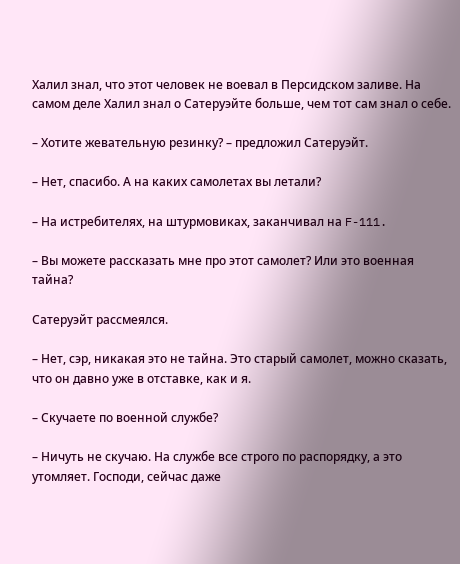Халил знал, что этот человек не воевал в Персидском заливе. На самом деле Халил знал о Сатеруэйте больше, чем тот сам знал о себе.

– Хотите жевательную резинку? – предложил Сатеруэйт.

– Нет, спасибо. А на каких самолетах вы летали?

– На истребителях, на штурмовиках, заканчивал на F-111.

– Вы можете рассказать мне про этот самолет? Или это военная тайна?

Сатеруэйт рассмеялся.

– Нет, сэр, никакая это не тайна. Это старый самолет, можно сказать, что он давно уже в отставке, как и я.

– Скучаете по военной службе?

– Ничуть не скучаю. На службе все строго по распорядку, а это утомляет. Господи, сейчас даже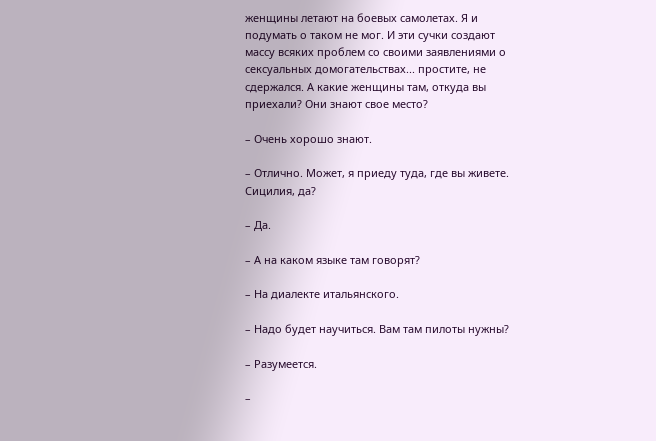женщины летают на боевых самолетах. Я и подумать о таком не мог. И эти сучки создают массу всяких проблем со своими заявлениями о сексуальных домогательствах... простите, не сдержался. А какие женщины там, откуда вы приехали? Они знают свое место?

– Очень хорошо знают.

– Отлично. Может, я приеду туда, где вы живете. Сицилия, да?

– Да.

– А на каком языке там говорят?

– На диалекте итальянского.

– Надо будет научиться. Вам там пилоты нужны?

– Разумеется.

–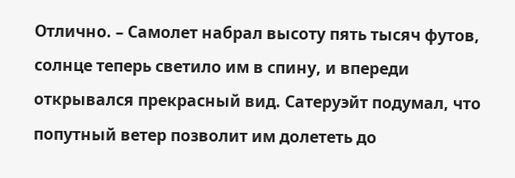Отлично. – Самолет набрал высоту пять тысяч футов, солнце теперь светило им в спину, и впереди открывался прекрасный вид. Сатеруэйт подумал, что попутный ветер позволит им долететь до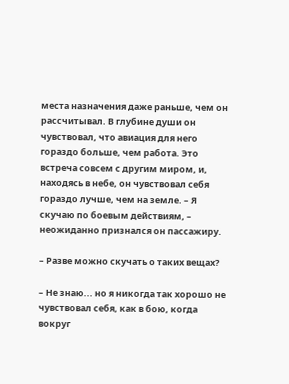места назначения даже раньше, чем он рассчитывал. В глубине души он чувствовал, что авиация для него гораздо больше, чем работа. Это встреча совсем с другим миром, и, находясь в небе, он чувствовал себя гораздо лучше, чем на земле. – Я скучаю по боевым действиям, – неожиданно признался он пассажиру.

– Разве можно скучать о таких вещах?

– Не знаю... но я никогда так хорошо не чувствовал себя, как в бою, когда вокруг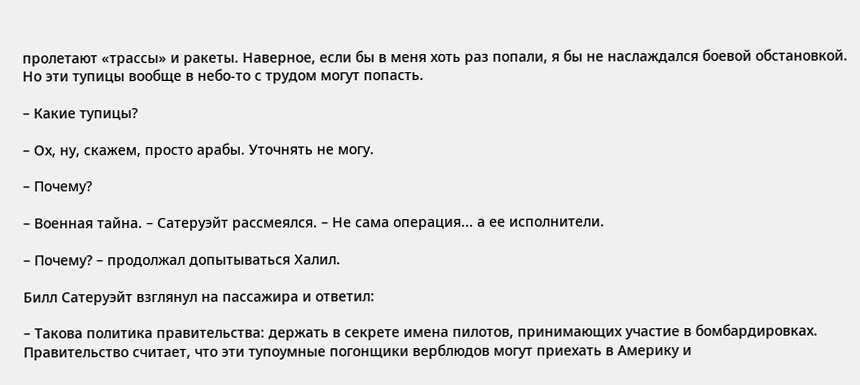пролетают «трассы» и ракеты. Наверное, если бы в меня хоть раз попали, я бы не наслаждался боевой обстановкой. Но эти тупицы вообще в небо-то с трудом могут попасть.

– Какие тупицы?

– Ох, ну, скажем, просто арабы. Уточнять не могу.

– Почему?

– Военная тайна. – Сатеруэйт рассмеялся. – Не сама операция... а ее исполнители.

– Почему? – продолжал допытываться Халил.

Билл Сатеруэйт взглянул на пассажира и ответил:

– Такова политика правительства: держать в секрете имена пилотов, принимающих участие в бомбардировках. Правительство считает, что эти тупоумные погонщики верблюдов могут приехать в Америку и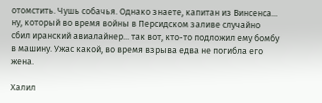отомстить. Чушь собачья. Однако знаете, капитан из Винсенса... ну, который во время войны в Персидском заливе случайно сбил иранский авиалайнер... так вот, кто-то подложил ему бомбу в машину. Ужас какой, во время взрыва едва не погибла его жена.

Халил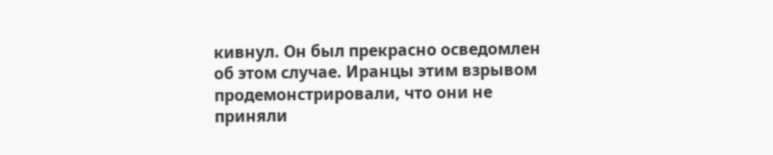кивнул. Он был прекрасно осведомлен об этом случае. Иранцы этим взрывом продемонстрировали, что они не приняли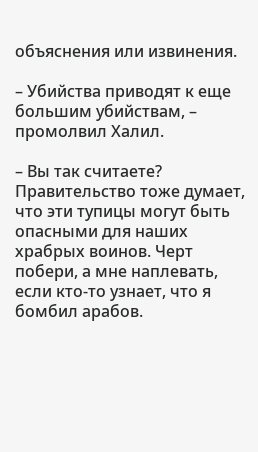объяснения или извинения.

– Убийства приводят к еще большим убийствам, – промолвил Халил.

– Вы так считаете? Правительство тоже думает, что эти тупицы могут быть опасными для наших храбрых воинов. Черт побери, а мне наплевать, если кто-то узнает, что я бомбил арабов.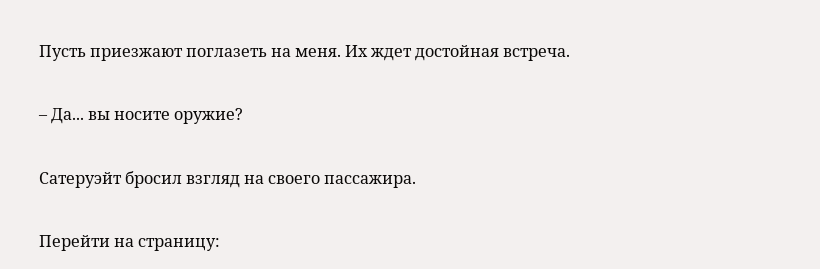Пусть приезжают поглазеть на меня. Их ждет достойная встреча.

– Да... вы носите оружие?

Сатеруэйт бросил взгляд на своего пассажира.

Перейти на страницу: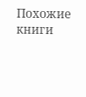Похожие книги